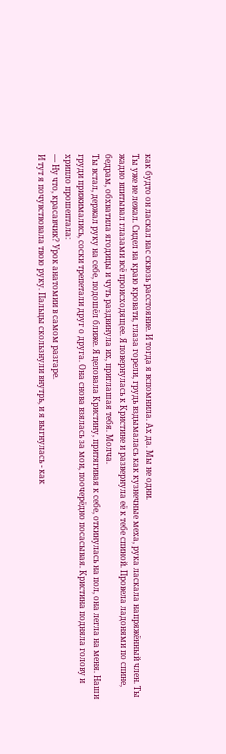как будто он ласкал нас сквозь расстояние. И тогда я вспомнила. Ах да. Мы не одни.
Ты уже не лежал. Сидел на краю кровати, глаза горели, грудь вздымалась как кузнечные меха, рука ласкала напряжённый член. Ты жадно впитывал глазами всё происходящее. Я повернулась к Кристине и развернула её к тебе спиной. Провела ладонями по спине, бедрам, обхватила ягодицы и чуть раздвинула их, приглашая тебя. Молча.
Ты встал, держал руку на себе, подошёл ближе. Я целовала Кристину, притягивая к себе, откинулась на пол, она легла на меня. Наши груди прижимались, соски трепетали друг о друга. Она снова взялась за мои, поочерёдно посасывая. Кристина подняла голову и хрипло прошептала:
— Ну что, красавчик? Урок анатомии в самом разгаре.
И тут я почувствовала твою руку. Пальцы скользнули внутрь, и я выгнулась - как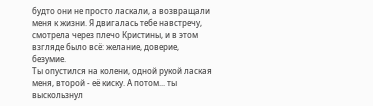будто они не просто ласкали, а возвращали меня к жизни. Я двигалась тебе навстречу, смотрела через плечо Кристины, и в этом взгляде было всё: желание, доверие, безумие.
Ты опустился на колени, одной рукой лаская меня, второй - её киску. А потом... ты выскользнул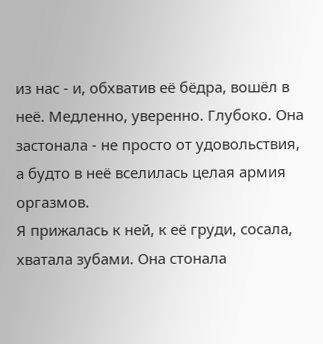из нас - и, обхватив её бёдра, вошёл в неё. Медленно, уверенно. Глубоко. Она застонала - не просто от удовольствия, а будто в неё вселилась целая армия оргазмов.
Я прижалась к ней, к её груди, сосала, хватала зубами. Она стонала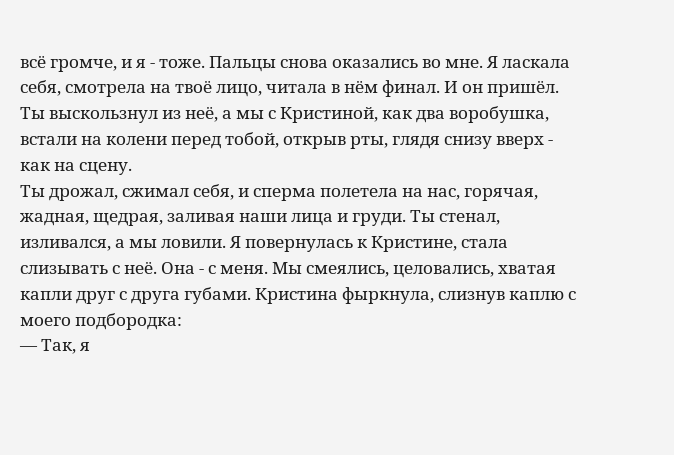всё громче, и я - тоже. Пальцы снова оказались во мне. Я ласкала себя, смотрела на твоё лицо, читала в нём финал. И он пришёл. Ты выскользнул из неё, а мы с Кристиной, как два воробушка, встали на колени перед тобой, открыв рты, глядя снизу вверх - как на сцену.
Ты дрожал, сжимал себя, и сперма полетела на нас, горячая, жадная, щедрая, заливая наши лица и груди. Ты стенал, изливался, а мы ловили. Я повернулась к Кристине, стала слизывать с неё. Она - с меня. Мы смеялись, целовались, хватая капли друг с друга губами. Кристина фыркнула, слизнув каплю с моего подбородка:
— Так, я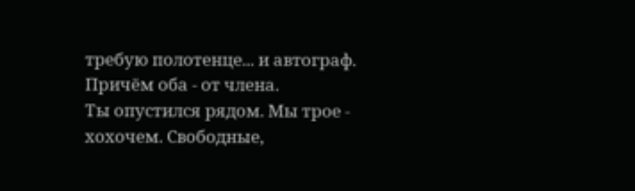требую полотенце... и автограф. Причём оба - от члена.
Ты опустился рядом. Мы трое - хохочем. Свободные,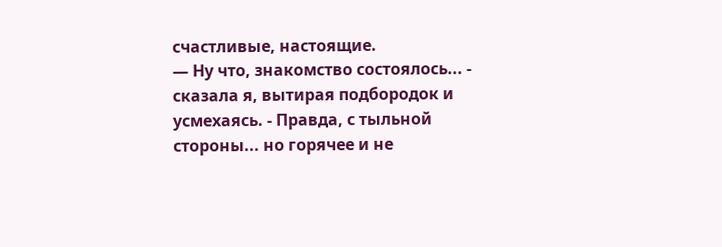счастливые, настоящие.
— Ну что, знакомство состоялось... - сказала я, вытирая подбородок и усмехаясь. - Правда, с тыльной стороны... но горячее и не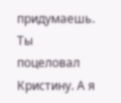придумаешь.
Ты поцеловал Кристину. А я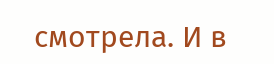смотрела. И в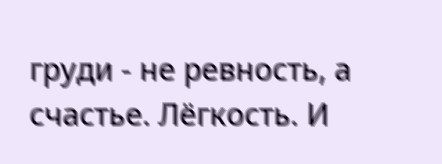груди - не ревность, а счастье. Лёгкость. И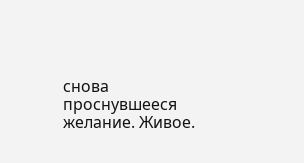снова проснувшееся желание. Живое.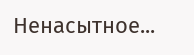Ненасытное...